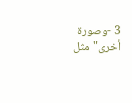3 -وصورة أخرى"مثل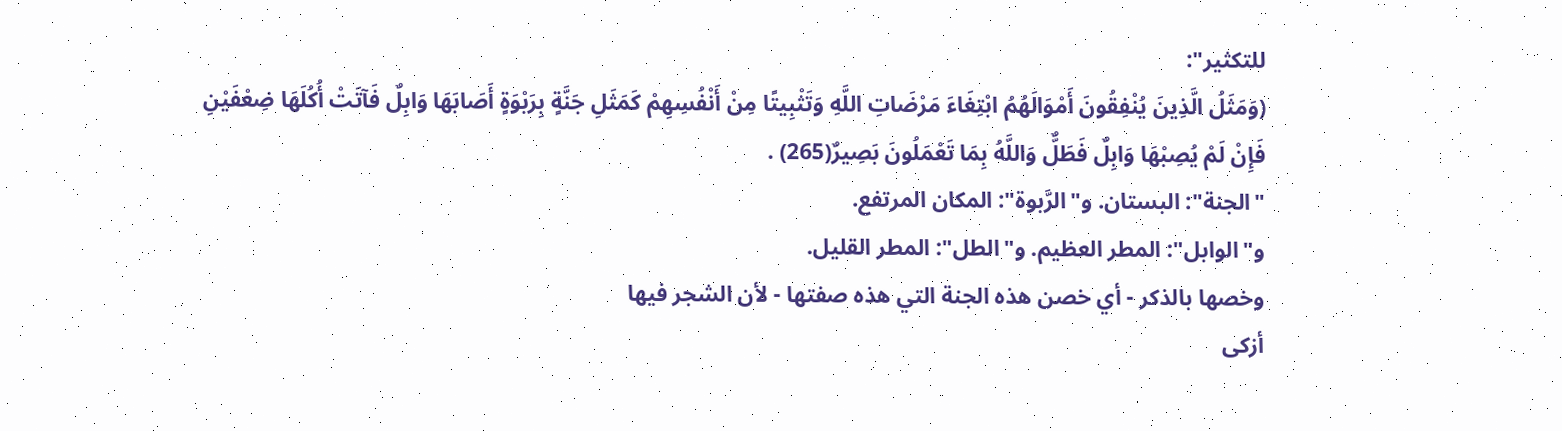للتكثير":
(وَمَثَلُ الَّذِينَ يُنْفِقُونَ أَمْوَالَهُمُ ابْتِغَاءَ مَرْضَاتِ اللَّهِ وَتَثْبِيتًا مِنْ أَنْفُسِهِمْ كَمَثَلِ جَنَّةٍ بِرَبْوَةٍ أَصَابَهَا وَابِلٌ فَآتَتْ أُكُلَهَا ضِعْفَيْنِ فَإِنْ لَمْ يُصِبْهَا وَابِلٌ فَطَلٌّ وَاللَّهُ بِمَا تَعْمَلُونَ بَصِيرٌ(265) .
"الجنة": البستان. و"الرَّبوة": المكان المرتفع.
و"الوابل": المطر العظيم. و"الطل": المطر القليل.
وخصها بالذكر - أي خصن هذه الجنة التي هذه صفتها - لأن الشجر فيها
أزكى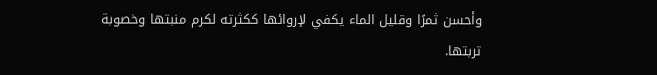وأحسن ثمرًا وقليل الماء يكفي لإروائها ككثرته لكرم منبتها وخصوبة
تربتها.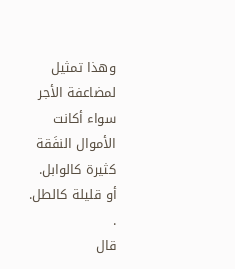وهذا تمثيل لمضاعفة الأجر سواء أكانت الأموال النفَقة كثيرة كالوابل.
أو قليلة كالطل. .
قال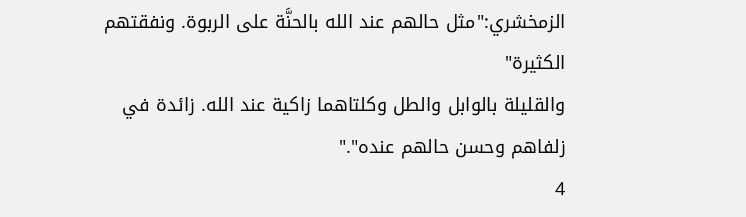الزمخشري:"مثل حالهم عند الله بالحنَّة على الربوة. ونفقتهم الكثيرة"
والقليلة بالوابل والطل وكلتاهما زاكية عند الله. زائدة في زلفاهم وحسن حالهم عنده"."
4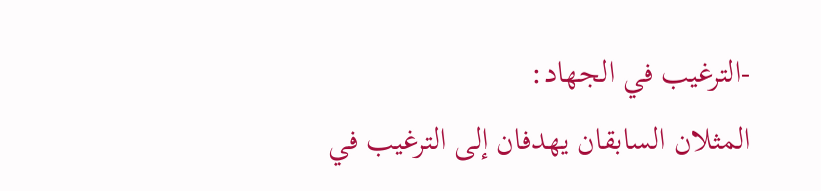-الترغيب في الجهاد:
المثلان السابقان يهدفان إلى الترغيب في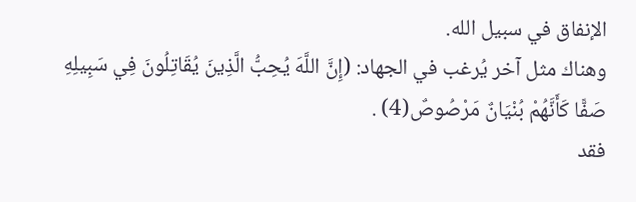الإنفاق في سبيل الله.
وهناك مثل آخر يُرغب في الجهاد: (إِنَّ اللَّهَ يُحِبُّ الَّذِينَ يُقَاتِلُونَ فِي سَبِيلِهِ صَفًّا كَأَنَّهُمْ بُنْيَانٌ مَرْصُوصٌ(4) .
فقد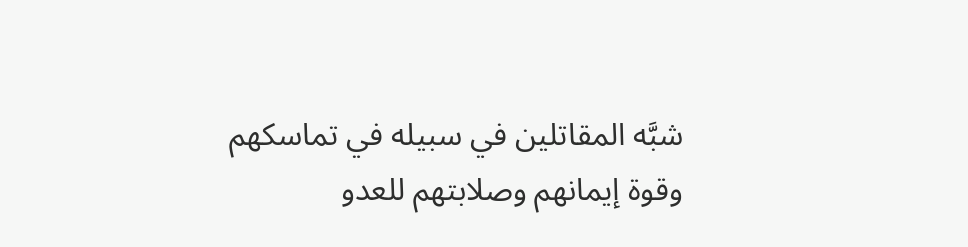شبَّه المقاتلين في سبيله في تماسكهم وقوة إيمانهم وصلابتهم للعدو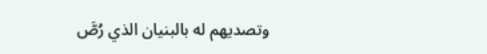وتصديهم له بالبنيان الذي رُصَّ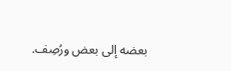بعضه إلى بعض ورُصِف.